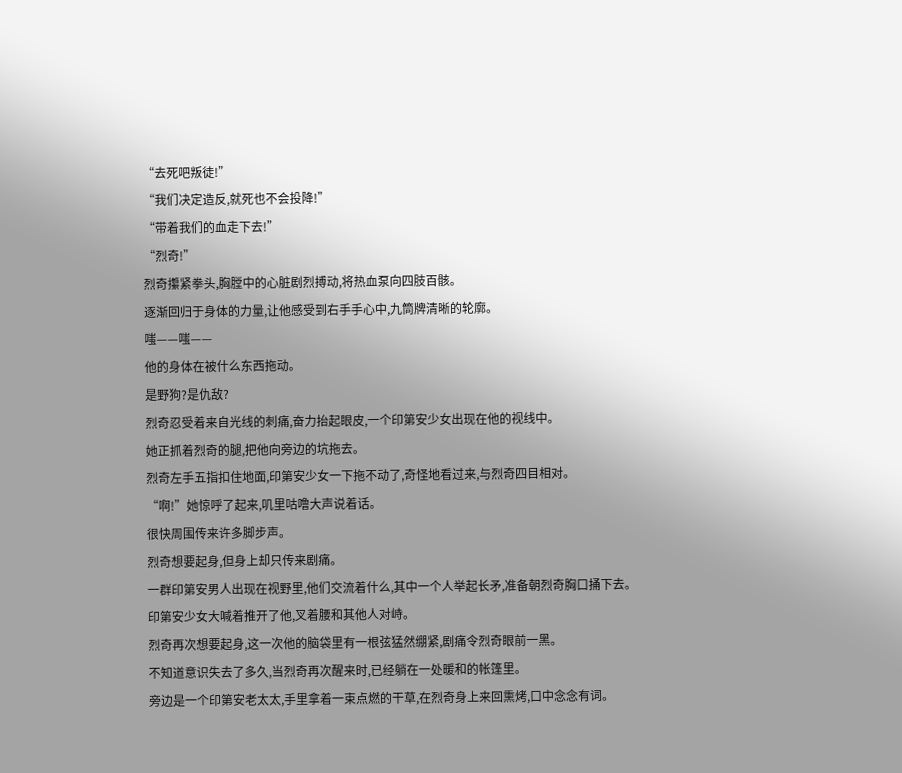“去死吧叛徒!”
“我们决定造反,就死也不会投降!”
“带着我们的血走下去!”
“烈奇!”
烈奇攥紧拳头,胸膛中的心脏剧烈搏动,将热血泵向四肢百骸。
逐渐回归于身体的力量,让他感受到右手手心中,九筒牌清晰的轮廓。
嗤——嗤——
他的身体在被什么东西拖动。
是野狗?是仇敌?
烈奇忍受着来自光线的刺痛,奋力抬起眼皮,一个印第安少女出现在他的视线中。
她正抓着烈奇的腿,把他向旁边的坑拖去。
烈奇左手五指扣住地面,印第安少女一下拖不动了,奇怪地看过来,与烈奇四目相对。
“啊!”她惊呼了起来,叽里咕噜大声说着话。
很快周围传来许多脚步声。
烈奇想要起身,但身上却只传来剧痛。
一群印第安男人出现在视野里,他们交流着什么,其中一个人举起长矛,准备朝烈奇胸口捅下去。
印第安少女大喊着推开了他,叉着腰和其他人对峙。
烈奇再次想要起身,这一次他的脑袋里有一根弦猛然绷紧,剧痛令烈奇眼前一黑。
不知道意识失去了多久,当烈奇再次醒来时,已经躺在一处暖和的帐篷里。
旁边是一个印第安老太太,手里拿着一束点燃的干草,在烈奇身上来回熏烤,口中念念有词。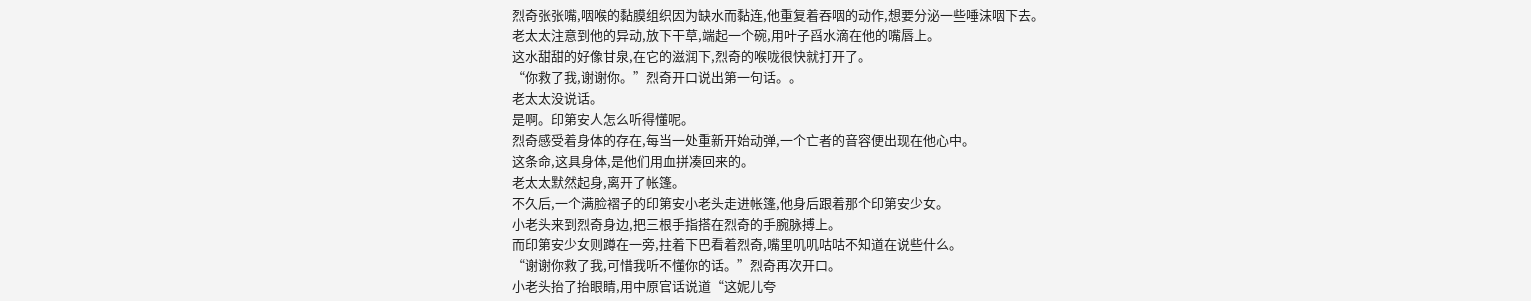烈奇张张嘴,咽喉的黏膜组织因为缺水而黏连,他重复着吞咽的动作,想要分泌一些唾沫咽下去。
老太太注意到他的异动,放下干草,端起一个碗,用叶子舀水滴在他的嘴唇上。
这水甜甜的好像甘泉,在它的滋润下,烈奇的喉咙很快就打开了。
“你救了我,谢谢你。”烈奇开口说出第一句话。。
老太太没说话。
是啊。印第安人怎么听得懂呢。
烈奇感受着身体的存在,每当一处重新开始动弹,一个亡者的音容便出现在他心中。
这条命,这具身体,是他们用血拼凑回来的。
老太太默然起身,离开了帐篷。
不久后,一个满脸褶子的印第安小老头走进帐篷,他身后跟着那个印第安少女。
小老头来到烈奇身边,把三根手指搭在烈奇的手腕脉搏上。
而印第安少女则蹲在一旁,拄着下巴看着烈奇,嘴里叽叽咕咕不知道在说些什么。
“谢谢你救了我,可惜我听不懂你的话。”烈奇再次开口。
小老头抬了抬眼睛,用中原官话说道“这妮儿夸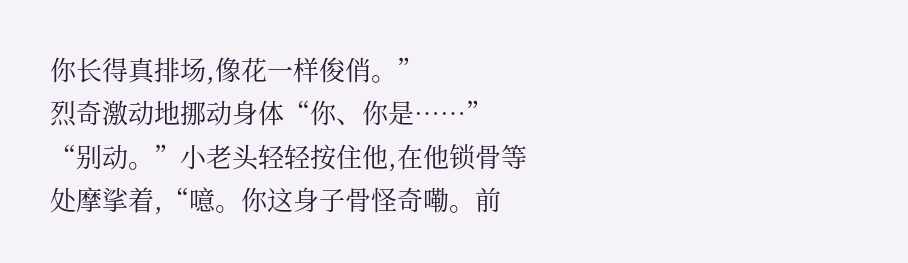你长得真排场,像花一样俊俏。”
烈奇激动地挪动身体“你、你是……”
“别动。”小老头轻轻按住他,在他锁骨等处摩挲着,“噫。你这身子骨怪奇嘞。前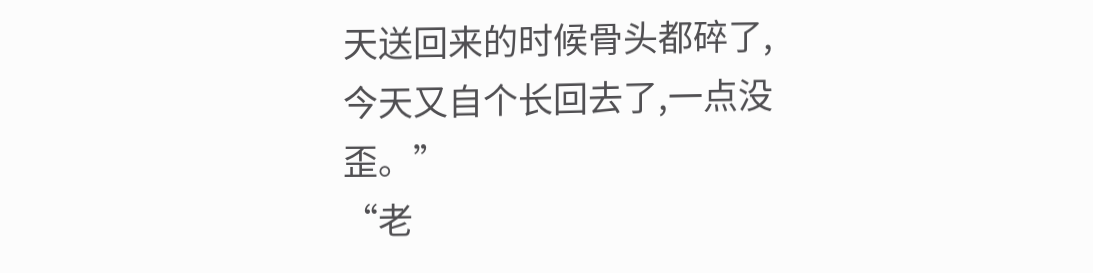天送回来的时候骨头都碎了,今天又自个长回去了,一点没歪。”
“老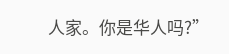人家。你是华人吗?”